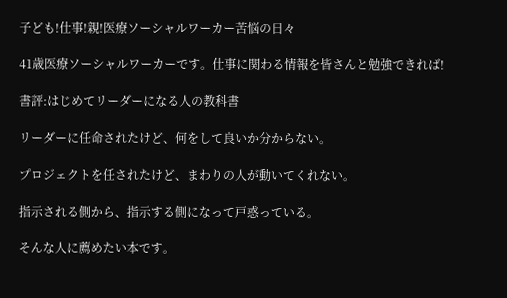子ども!仕事!親!医療ソーシャルワーカー苦悩の日々

41歳医療ソーシャルワーカーです。仕事に関わる情報を皆さんと勉強できれば!

書評:はじめてリーダーになる人の教科書

リーダーに任命されたけど、何をして良いか分からない。

プロジェクトを任されたけど、まわりの人が動いてくれない。

指示される側から、指示する側になって戸惑っている。

そんな人に薦めたい本です。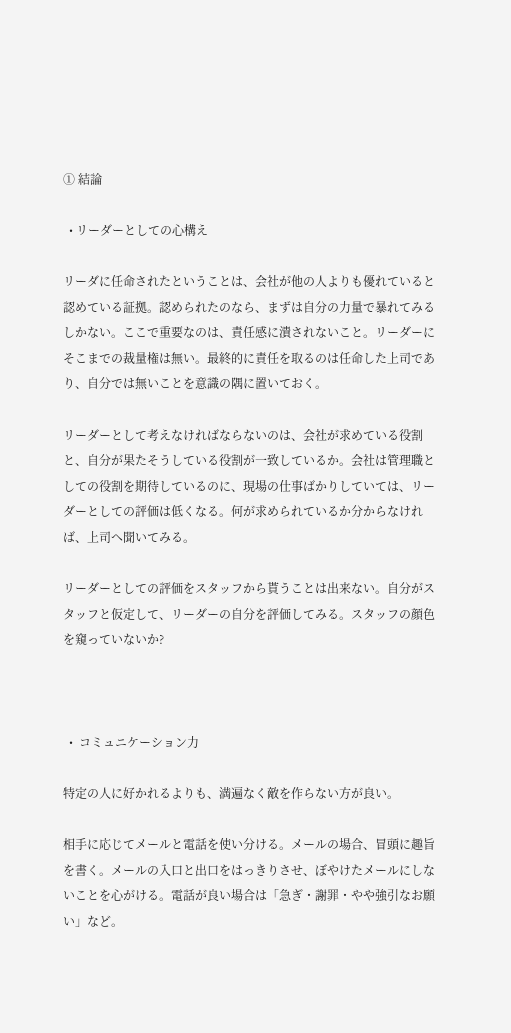① 結論

  • リーダーとしての心構え

リーダに任命されたということは、会社が他の人よりも優れていると認めている証拠。認められたのなら、まずは自分の力量で暴れてみるしかない。ここで重要なのは、責任感に潰されないこと。リーダーにそこまでの裁量権は無い。最終的に責任を取るのは任命した上司であり、自分では無いことを意識の隅に置いておく。

リーダーとして考えなければならないのは、会社が求めている役割と、自分が果たそうしている役割が一致しているか。会社は管理職としての役割を期待しているのに、現場の仕事ばかりしていては、リーダーとしての評価は低くなる。何が求められているか分からなければ、上司へ聞いてみる。

リーダーとしての評価をスタッフから貰うことは出来ない。自分がスタッフと仮定して、リーダーの自分を評価してみる。スタッフの顔色を窺っていないか?



  •  コミュニケーション力

特定の人に好かれるよりも、満遍なく敵を作らない方が良い。

相手に応じてメールと電話を使い分ける。メールの場合、冒頭に趣旨を書く。メールの入口と出口をはっきりさせ、ぼやけたメールにしないことを心がける。電話が良い場合は「急ぎ・謝罪・やや強引なお願い」など。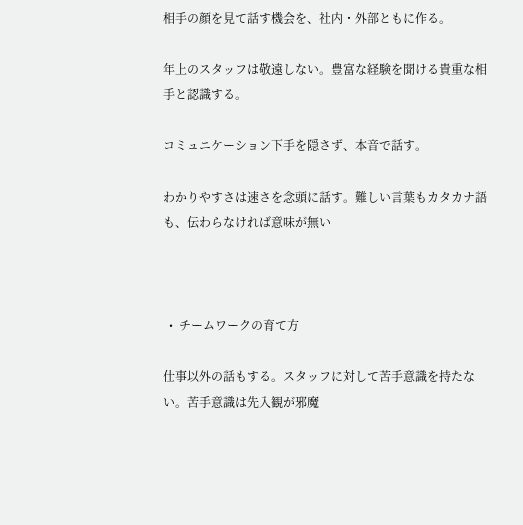相手の顔を見て話す機会を、社内・外部ともに作る。

年上のスタッフは敬遠しない。豊富な経験を聞ける貴重な相手と認識する。

コミュニケーション下手を隠さず、本音で話す。

わかりやすさは速さを念頭に話す。難しい言葉もカタカナ語も、伝わらなければ意味が無い



  •  チームワークの育て方

仕事以外の話もする。スタッフに対して苦手意識を持たない。苦手意識は先入観が邪魔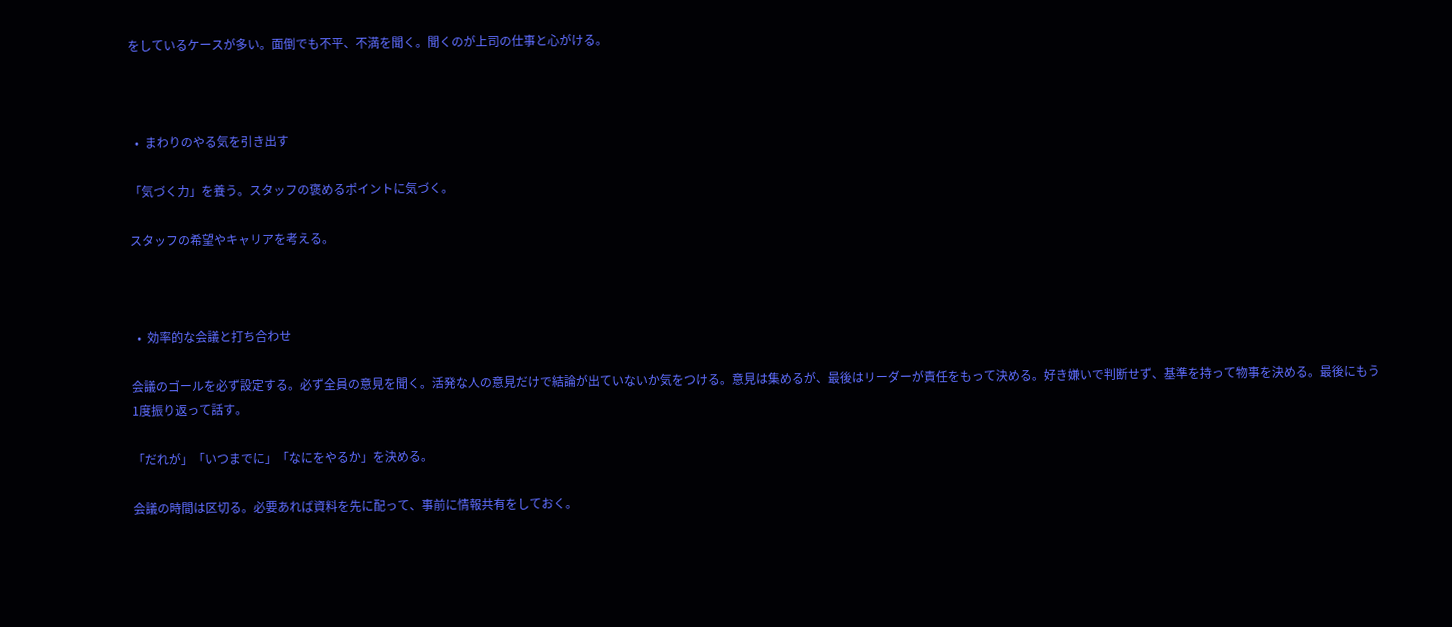をしているケースが多い。面倒でも不平、不満を聞く。聞くのが上司の仕事と心がける。



  •  まわりのやる気を引き出す

「気づく力」を養う。スタッフの褒めるポイントに気づく。

スタッフの希望やキャリアを考える。



  •  効率的な会議と打ち合わせ

会議のゴールを必ず設定する。必ず全員の意見を聞く。活発な人の意見だけで結論が出ていないか気をつける。意見は集めるが、最後はリーダーが責任をもって決める。好き嫌いで判断せず、基準を持って物事を決める。最後にもう1度振り返って話す。

「だれが」「いつまでに」「なにをやるか」を決める。

会議の時間は区切る。必要あれば資料を先に配って、事前に情報共有をしておく。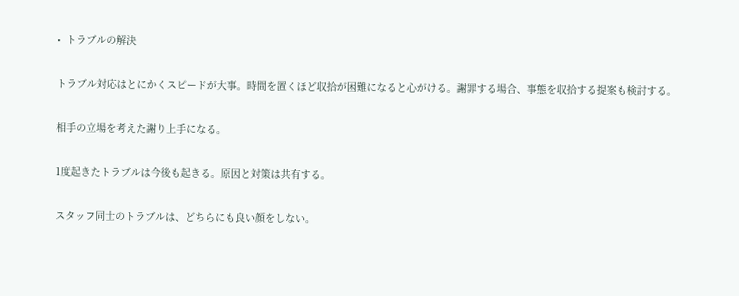•  トラブルの解決

トラブル対応はとにかくスピードが大事。時間を置くほど収拾が困難になると心がける。謝罪する場合、事態を収拾する提案も検討する。

相手の立場を考えた謝り上手になる。

1度起きたトラブルは今後も起きる。原因と対策は共有する。

スタッフ同士のトラブルは、どちらにも良い顔をしない。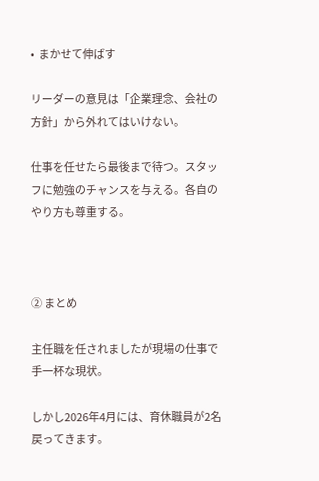•  まかせて伸ばす

リーダーの意見は「企業理念、会社の方針」から外れてはいけない。

仕事を任せたら最後まで待つ。スタッフに勉強のチャンスを与える。各自のやり方も尊重する。



② まとめ

主任職を任されましたが現場の仕事で手一杯な現状。

しかし2026年4月には、育休職員が2名戻ってきます。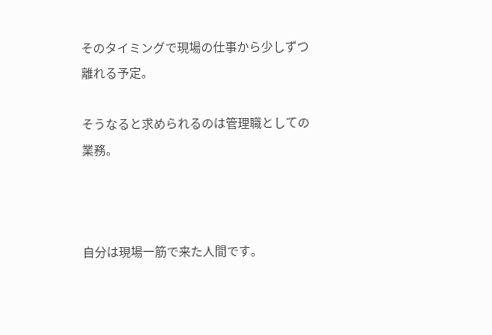そのタイミングで現場の仕事から少しずつ離れる予定。

そうなると求められるのは管理職としての業務。



自分は現場一筋で来た人間です。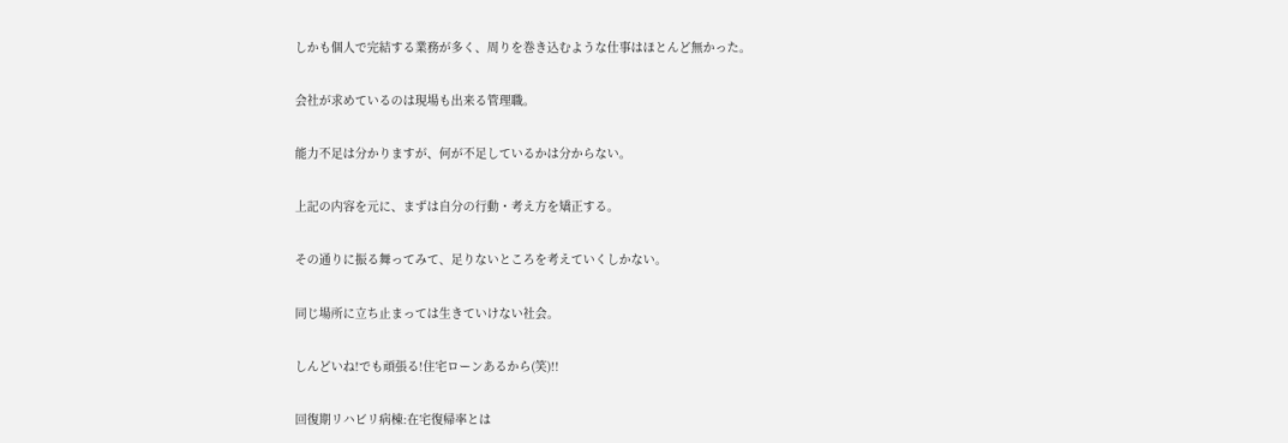しかも個人で完結する業務が多く、周りを巻き込むような仕事はほとんど無かった。

会社が求めているのは現場も出来る管理職。

能力不足は分かりますが、何が不足しているかは分からない。

上記の内容を元に、まずは自分の行動・考え方を矯正する。

その通りに振る舞ってみて、足りないところを考えていくしかない。

同じ場所に立ち止まっては生きていけない社会。

しんどいね!でも頑張る!住宅ローンあるから(笑)!!

回復期リハビリ病棟:在宅復帰率とは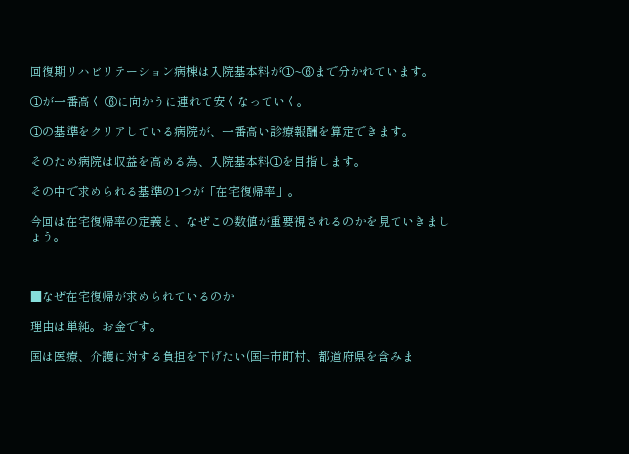回復期リハビリテーション病棟は入院基本料が①~⑥まで分かれています。

①が一番高く ⑥に向かうに連れて安くなっていく。

①の基準をクリアしている病院が、一番高い診療報酬を算定できます。

そのため病院は収益を高める為、入院基本料①を目指します。

その中で求められる基準の1つが「在宅復帰率」。

今回は在宅復帰率の定義と、なぜこの数値が重要視されるのかを見ていきましょう。



■なぜ在宅復帰が求められているのか

理由は単純。お金です。

国は医療、介護に対する負担を下げたい(国=市町村、都道府県を含みま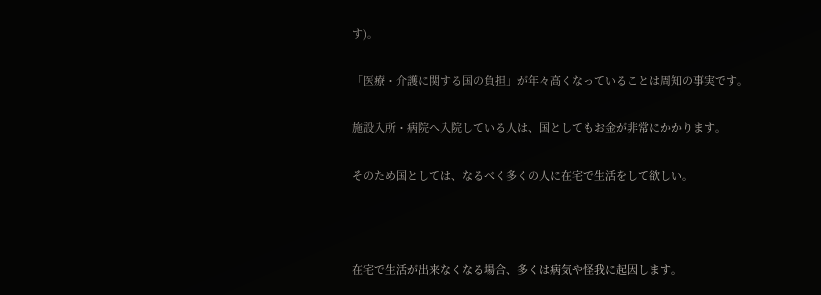す)。

「医療・介護に関する国の負担」が年々高くなっていることは周知の事実です。

施設入所・病院へ入院している人は、国としてもお金が非常にかかります。

そのため国としては、なるべく多くの人に在宅で生活をして欲しい。



在宅で生活が出来なくなる場合、多くは病気や怪我に起因します。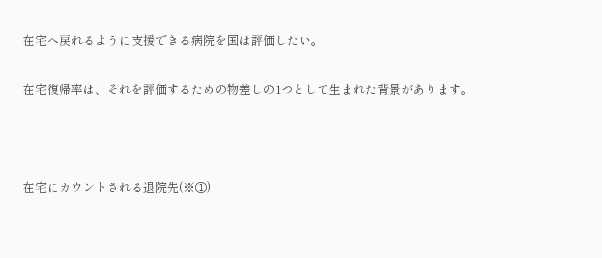在宅へ戻れるように支援できる病院を国は評価したい。

在宅復帰率は、それを評価するための物差しの1つとして生まれた背景があります。



在宅にカウントされる退院先(※①)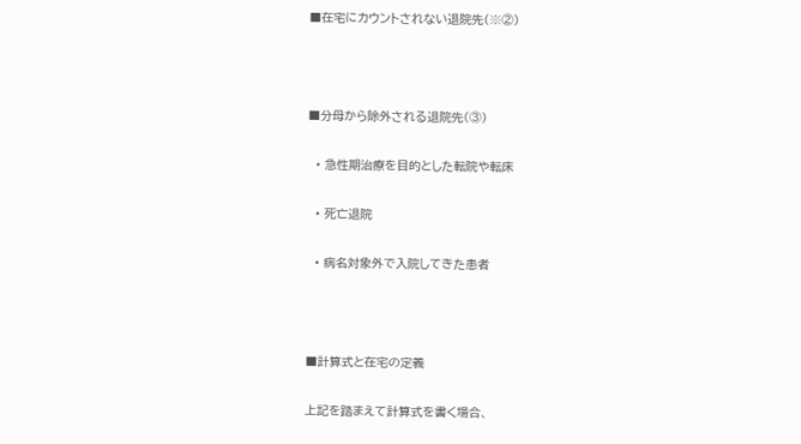■在宅にカウントされない退院先(※②)



■分母から除外される退院先(③)

  • 急性期治療を目的とした転院や転床

  • 死亡退院

  • 病名対象外で入院してきた患者



■計算式と在宅の定義

上記を踏まえて計算式を書く場合、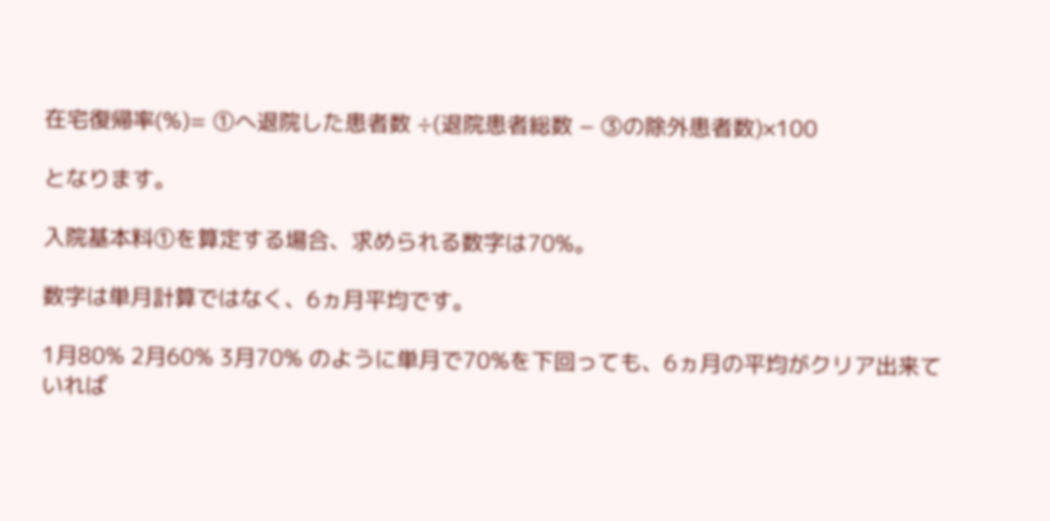在宅復帰率(%)= ①へ退院した患者数 ÷(退院患者総数 − ③の除外患者数)×100

となります。

入院基本料①を算定する場合、求められる数字は70%。

数字は単月計算ではなく、6ヵ月平均です。

1月80% 2月60% 3月70% のように単月で70%を下回っても、6ヵ月の平均がクリア出来ていれば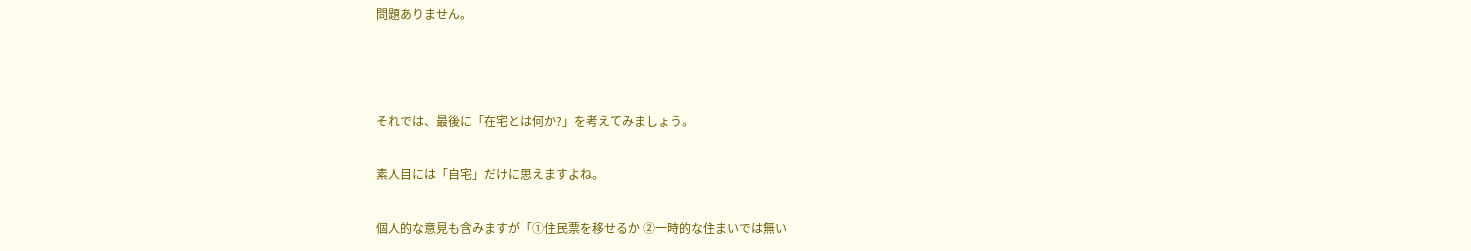問題ありません。



それでは、最後に「在宅とは何か?」を考えてみましょう。

素人目には「自宅」だけに思えますよね。

個人的な意見も含みますが「①住民票を移せるか ②一時的な住まいでは無い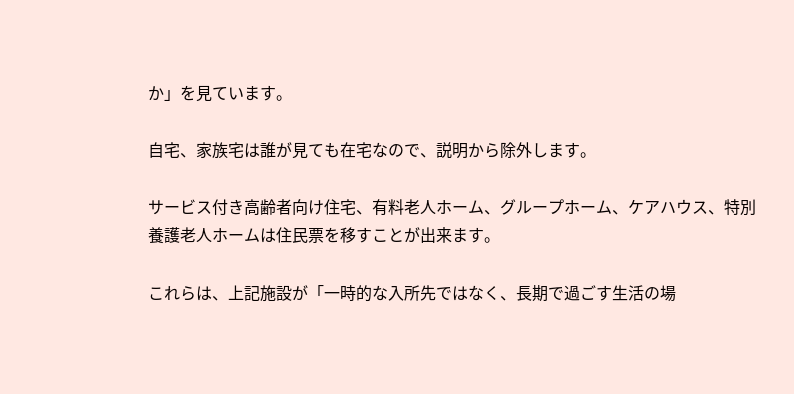か」を見ています。

自宅、家族宅は誰が見ても在宅なので、説明から除外します。

サービス付き高齢者向け住宅、有料老人ホーム、グループホーム、ケアハウス、特別養護老人ホームは住民票を移すことが出来ます。

これらは、上記施設が「一時的な入所先ではなく、長期で過ごす生活の場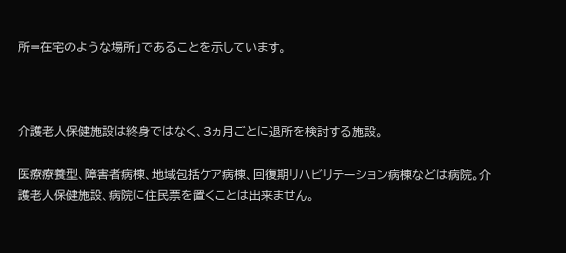所=在宅のような場所」であることを示しています。



介護老人保健施設は終身ではなく、3ヵ月ごとに退所を検討する施設。

医療療養型、障害者病棟、地域包括ケア病棟、回復期リハビリテーション病棟などは病院。介護老人保健施設、病院に住民票を置くことは出来ません。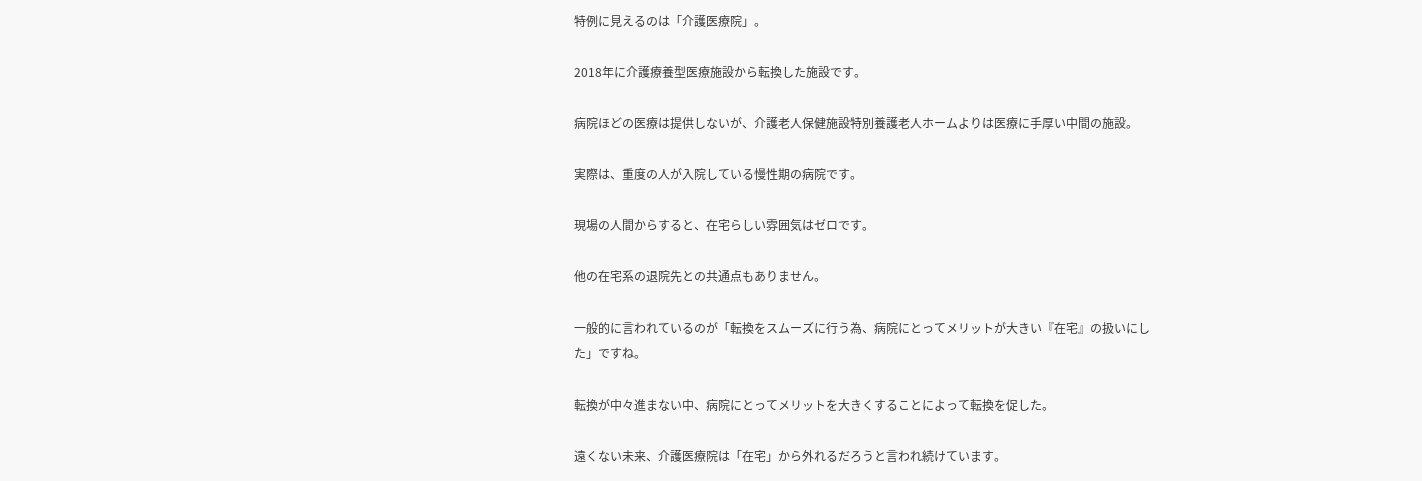特例に見えるのは「介護医療院」。

2018年に介護療養型医療施設から転換した施設です。

病院ほどの医療は提供しないが、介護老人保健施設特別養護老人ホームよりは医療に手厚い中間の施設。

実際は、重度の人が入院している慢性期の病院です。

現場の人間からすると、在宅らしい雰囲気はゼロです。

他の在宅系の退院先との共通点もありません。

一般的に言われているのが「転換をスムーズに行う為、病院にとってメリットが大きい『在宅』の扱いにした」ですね。

転換が中々進まない中、病院にとってメリットを大きくすることによって転換を促した。

遠くない未来、介護医療院は「在宅」から外れるだろうと言われ続けています。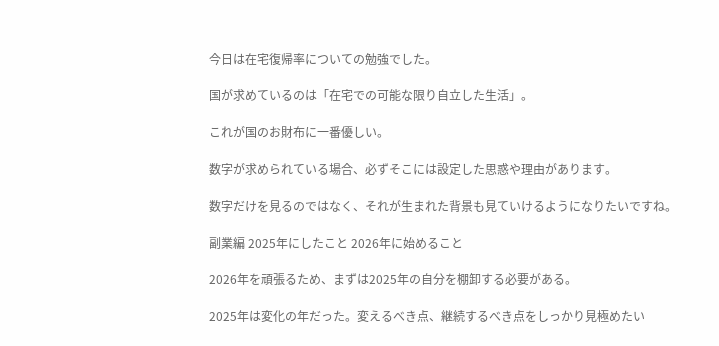今日は在宅復帰率についての勉強でした。

国が求めているのは「在宅での可能な限り自立した生活」。

これが国のお財布に一番優しい。

数字が求められている場合、必ずそこには設定した思惑や理由があります。

数字だけを見るのではなく、それが生まれた背景も見ていけるようになりたいですね。

副業編 2025年にしたこと 2026年に始めること

2026年を頑張るため、まずは2025年の自分を棚卸する必要がある。

2025年は変化の年だった。変えるべき点、継続するべき点をしっかり見極めたい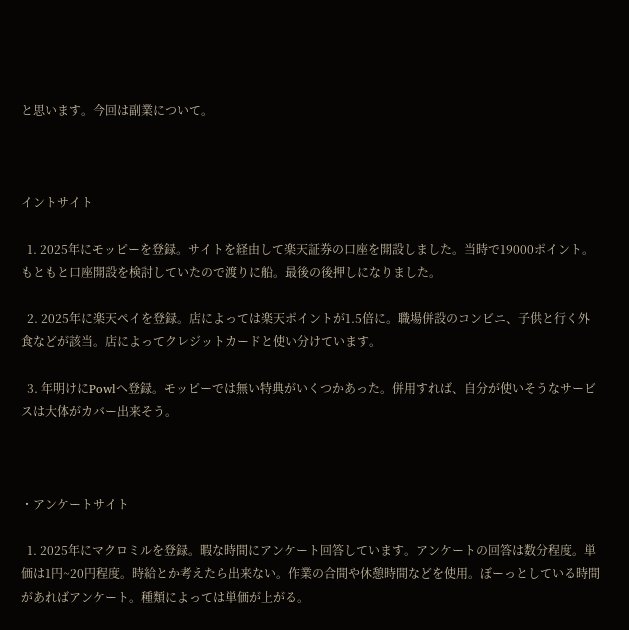と思います。今回は副業について。



イントサイト

  1. 2025年にモッピーを登録。サイトを経由して楽天証券の口座を開設しました。当時で19000ポイント。もともと口座開設を検討していたので渡りに船。最後の後押しになりました。

  2. 2025年に楽天ペイを登録。店によっては楽天ポイントが1.5倍に。職場併設のコンビニ、子供と行く外食などが該当。店によってクレジットカードと使い分けています。

  3. 年明けにPowlへ登録。モッピーでは無い特典がいくつかあった。併用すれば、自分が使いそうなサービスは大体がカバー出来そう。



・アンケートサイト

  1. 2025年にマクロミルを登録。暇な時間にアンケート回答しています。アンケートの回答は数分程度。単価は1円~20円程度。時給とか考えたら出来ない。作業の合間や休憩時間などを使用。ぼーっとしている時間があればアンケート。種類によっては単価が上がる。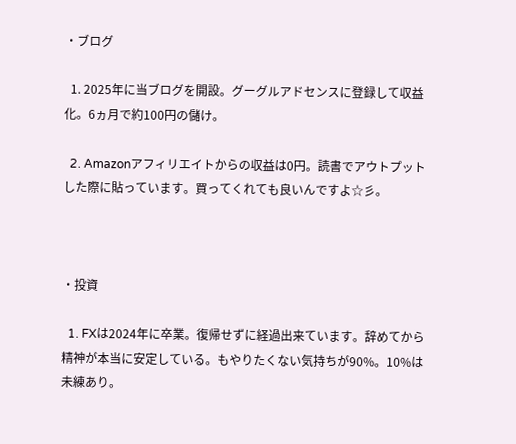・ブログ

  1. 2025年に当ブログを開設。グーグルアドセンスに登録して収益化。6ヵ月で約100円の儲け。

  2. Amazonアフィリエイトからの収益は0円。読書でアウトプットした際に貼っています。買ってくれても良いんですよ☆彡。



・投資

  1. FXは2024年に卒業。復帰せずに経過出来ています。辞めてから精神が本当に安定している。もやりたくない気持ちが90%。10%は未練あり。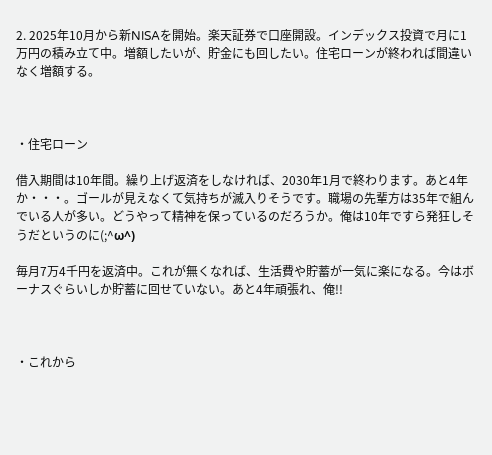2. 2025年10月から新NISAを開始。楽天証券で口座開設。インデックス投資で月に1万円の積み立て中。増額したいが、貯金にも回したい。住宅ローンが終われば間違いなく増額する。



・住宅ローン

借入期間は10年間。繰り上げ返済をしなければ、2030年1月で終わります。あと4年か・・・。ゴールが見えなくて気持ちが滅入りそうです。職場の先輩方は35年で組んでいる人が多い。どうやって精神を保っているのだろうか。俺は10年ですら発狂しそうだというのに(;^ω^)

毎月7万4千円を返済中。これが無くなれば、生活費や貯蓄が一気に楽になる。今はボーナスぐらいしか貯蓄に回せていない。あと4年頑張れ、俺!!



・これから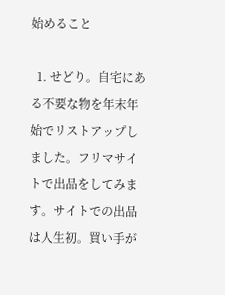始めること

  1. せどり。自宅にある不要な物を年末年始でリストアップしました。フリマサイトで出品をしてみます。サイトでの出品は人生初。買い手が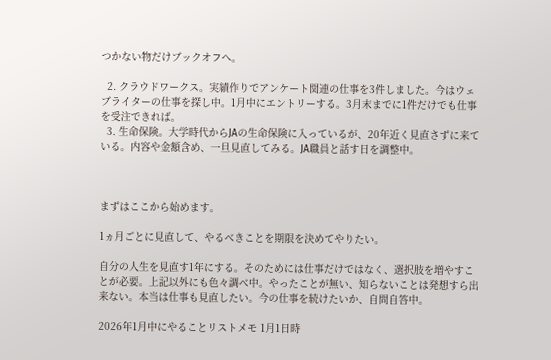つかない物だけブックオフへ。

  2. クラウドワークス。実績作りでアンケート関連の仕事を3件しました。今はウェブライターの仕事を探し中。1月中にエントリーする。3月末までに1件だけでも仕事を受注できれば。
  3. 生命保険。大学時代からJAの生命保険に入っているが、20年近く見直さずに来ている。内容や金額含め、一旦見直してみる。JA職員と話す日を調整中。



まずはここから始めます。

1ヵ月ごとに見直して、やるべきことを期限を決めてやりたい。

自分の人生を見直す1年にする。そのためには仕事だけではなく、選択肢を増やすことが必要。上記以外にも色々調べ中。やったことが無い、知らないことは発想すら出来ない。本当は仕事も見直したい。今の仕事を続けたいか、自問自答中。

2026年1月中にやることリストメモ 1月1日時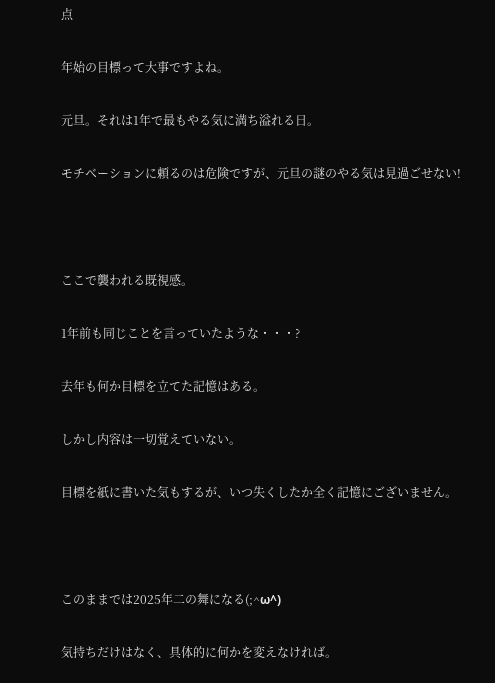点

年始の目標って大事ですよね。

元旦。それは1年で最もやる気に満ち溢れる日。

モチベーションに頼るのは危険ですが、元旦の謎のやる気は見過ごせない!



ここで襲われる既視感。

1年前も同じことを言っていたような・・・?

去年も何か目標を立てた記憶はある。

しかし内容は一切覚えていない。

目標を紙に書いた気もするが、いつ失くしたか全く記憶にございません。



このままでは2025年二の舞になる(;^ω^)

気持ちだけはなく、具体的に何かを変えなければ。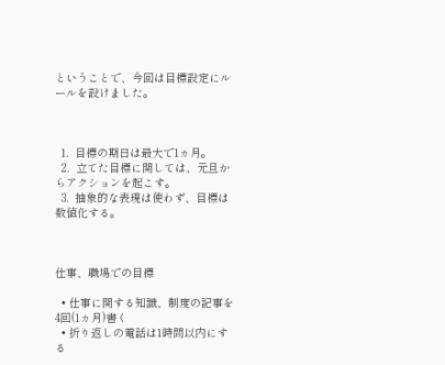ということで、今回は目標設定にルールを設けました。



  1.  目標の期日は最大で1ヵ月。
  2.  立てた目標に関しては、元旦からアクションを起こす。
  3.  抽象的な表現は使わず、目標は数値化する。



仕事、職場での目標

  • 仕事に関する知識、制度の記事を4回(1ヵ月)書く
  • 折り返しの電話は1時間以内にする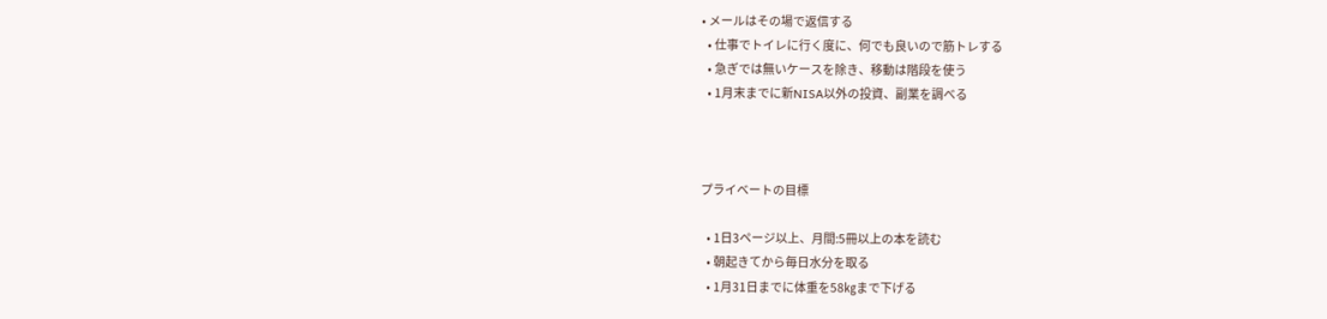• メールはその場で返信する
  • 仕事でトイレに行く度に、何でも良いので筋トレする
  • 急ぎでは無いケースを除き、移動は階段を使う
  • 1月末までに新NISA以外の投資、副業を調べる



プライベートの目標

  • 1日3ページ以上、月間:5冊以上の本を読む
  • 朝起きてから毎日水分を取る
  • 1月31日までに体重を58㎏まで下げる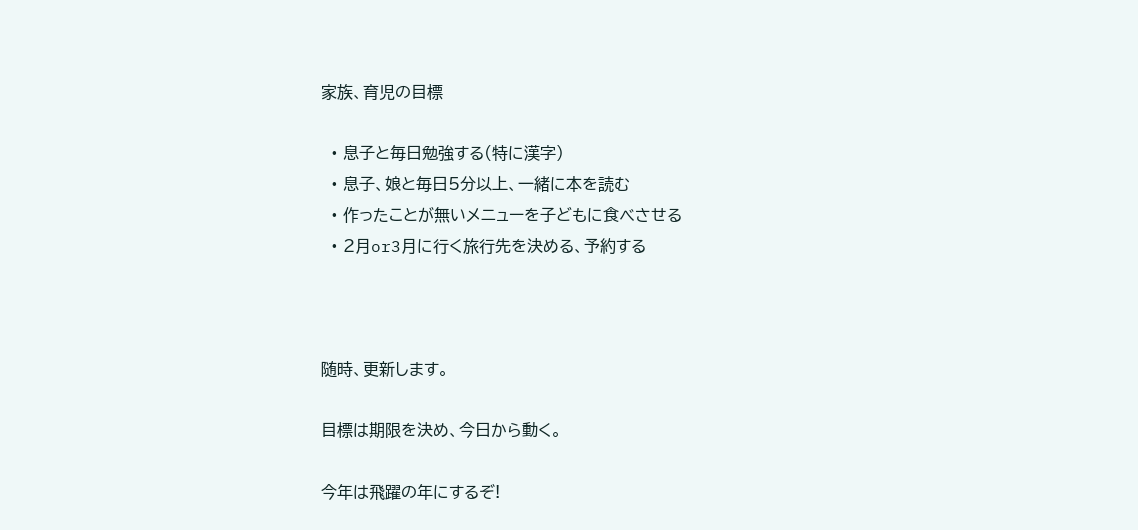家族、育児の目標

  • 息子と毎日勉強する(特に漢字)
  • 息子、娘と毎日5分以上、一緒に本を読む
  • 作ったことが無いメニューを子どもに食べさせる
  • 2月or3月に行く旅行先を決める、予約する



随時、更新します。

目標は期限を決め、今日から動く。

今年は飛躍の年にするぞ!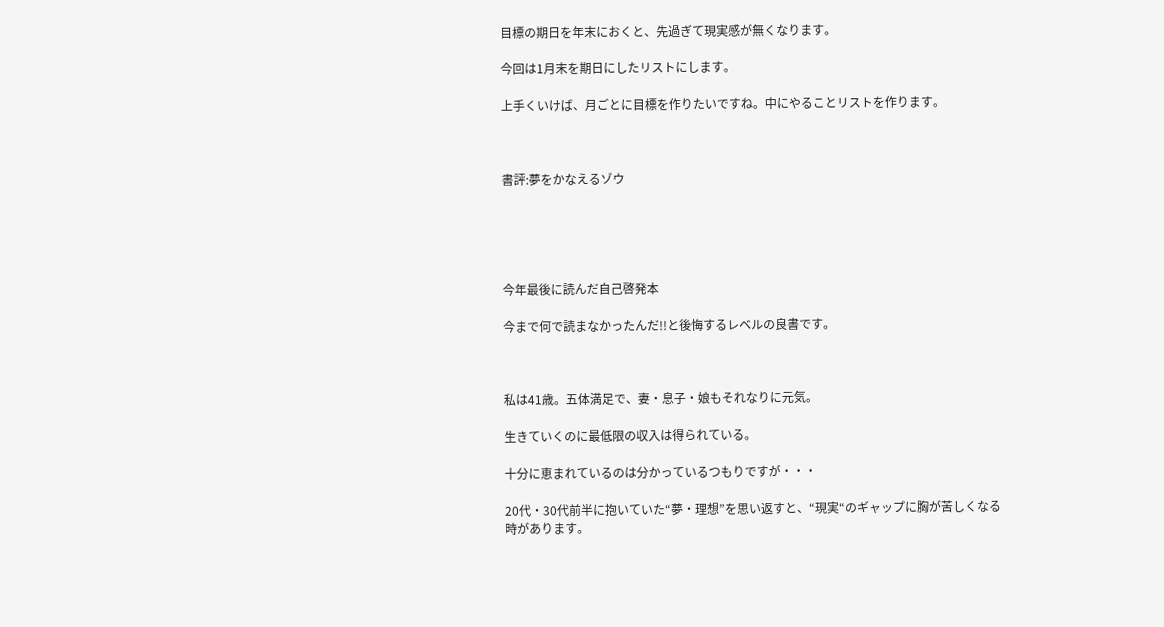目標の期日を年末におくと、先過ぎて現実感が無くなります。

今回は1月末を期日にしたリストにします。

上手くいけば、月ごとに目標を作りたいですね。中にやることリストを作ります。



書評:夢をかなえるゾウ





今年最後に読んだ自己啓発本

今まで何で読まなかったんだ!!と後悔するレベルの良書です。



私は41歳。五体満足で、妻・息子・娘もそれなりに元気。

生きていくのに最低限の収入は得られている。

十分に恵まれているのは分かっているつもりですが・・・

20代・30代前半に抱いていた“夢・理想”を思い返すと、“現実“のギャップに胸が苦しくなる時があります。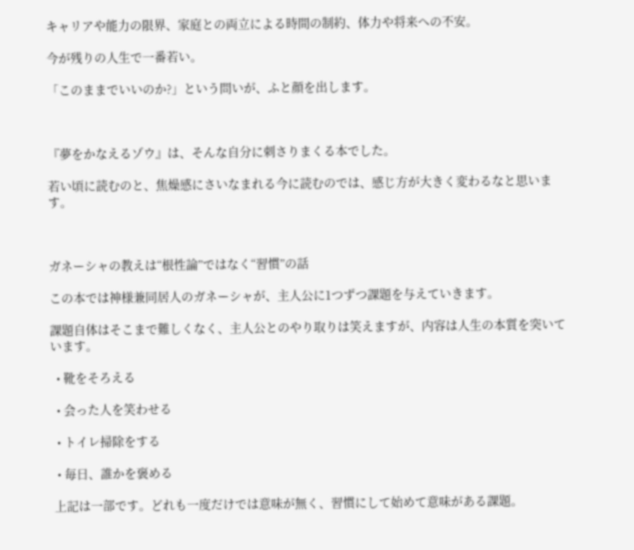キャリアや能力の限界、家庭との両立による時間の制約、体力や将来への不安。

今が残りの人生で一番若い。

「このままでいいのか?」という問いが、ふと顔を出します。



『夢をかなえるゾウ』は、そんな自分に刺さりまくる本でした。

若い頃に読むのと、焦燥感にさいなまれる今に読むのでは、感じ方が大きく変わるなと思います。



ガネーシャの教えは“根性論”ではなく“習慣”の話

この本では神様兼同居人のガネーシャが、主人公に1つずつ課題を与えていきます。

課題自体はそこまで難しくなく、主人公とのやり取りは笑えますが、内容は人生の本質を突いています。

  • 靴をそろえる

  • 会った人を笑わせる

  • トイレ掃除をする

  • 毎日、誰かを褒める

 上記は一部です。どれも一度だけでは意味が無く、習慣にして始めて意味がある課題。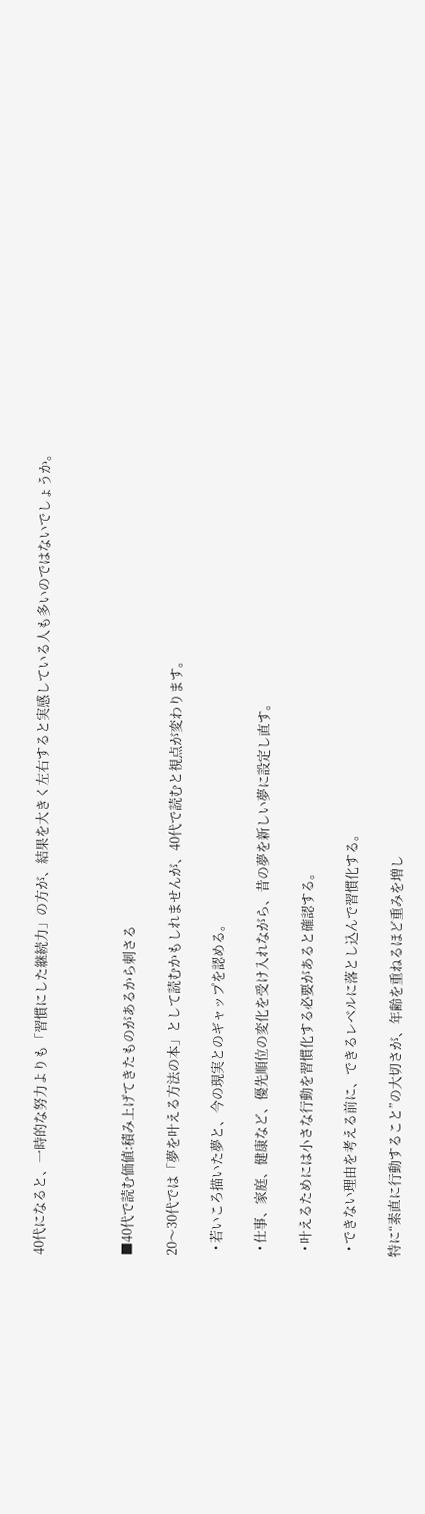40代になると、一時的な努力よりも「習慣にした継続力」の方が、結果を大きく左右すると実感している人も多いのではないでしょうか。



■40代で読む価値:積み上げてきたものがあるから刺さる

20〜30代では「夢を叶える方法の本」として読むかもしれませんが、40代で読むと視点が変わります。

  • 若いころ描いた夢と、今の現実とのギャップを認める。

  • 仕事、家庭、健康など、優先順位の変化を受け入れながら、昔の夢を新しい夢に設定し直す。

  • 叶えるためには小さな行動を習慣化する必要があると確認する。

  • できない理由を考える前に、できるレベルに落とし込んで習慣化する。

特に“素直に行動すること”の大切さが、年齢を重ねるほど重みを増し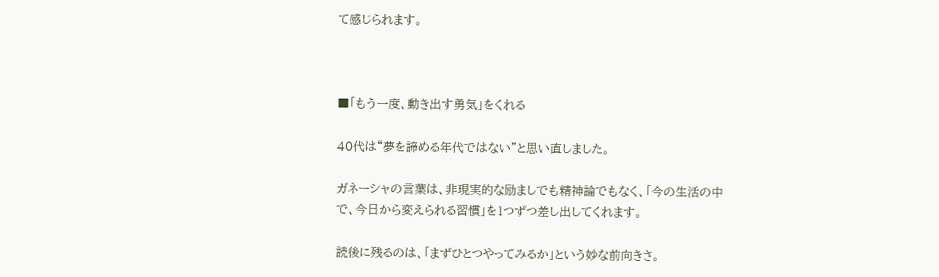て感じられます。



■「もう一度、動き出す勇気」をくれる

40代は“夢を諦める年代ではない”と思い直しました。

ガネーシャの言葉は、非現実的な励ましでも精神論でもなく、「今の生活の中で、今日から変えられる習慣」を1つずつ差し出してくれます。

読後に残るのは、「まずひとつやってみるか」という妙な前向きさ。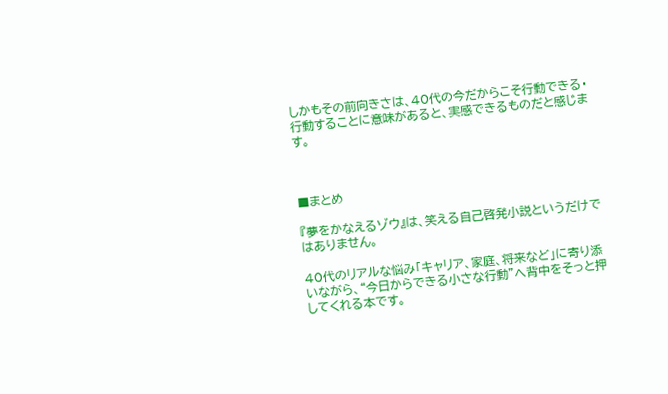しかもその前向きさは、40代の今だからこそ行動できる・行動することに意味があると、実感できるものだと感じます。



■まとめ

『夢をかなえるゾウ』は、笑える自己啓発小説というだけではありません。

40代のリアルな悩み「キャリア、家庭、将来など」に寄り添いながら、“今日からできる小さな行動”へ背中をそっと押してくれる本です。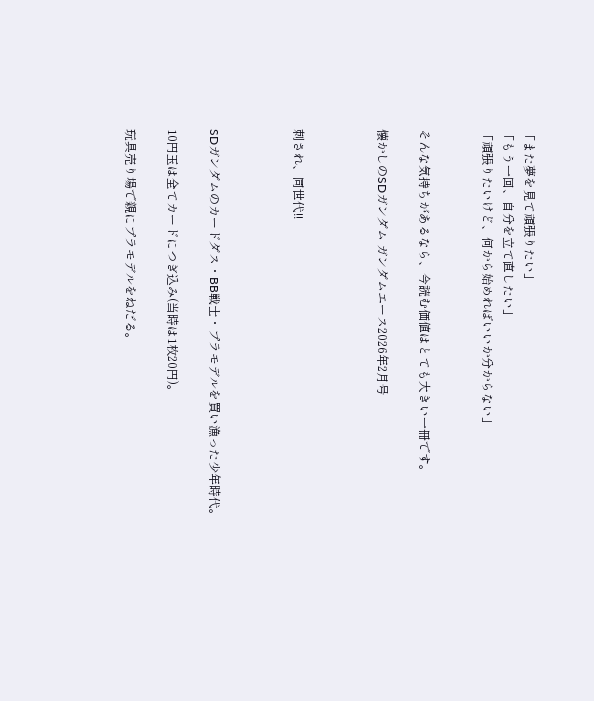「また夢を見て頑張りたい」
「もう一回、自分を立て直したい」
「頑張りたいけど、何から始めればいいか分からない」


そんな気持ちがあるなら、今読む価値はとても大きい一冊です。

懐かしのSDガンダム ガンダムエース2026年2月号



刺され、同世代!!



SDガンダムのカードダス・BB戦士・プラモデルを買い漁った少年時代。

10円玉は全てカードにつぎ込み(当時は1枚20円)。

玩具売り場で親にプラモデルをねだる。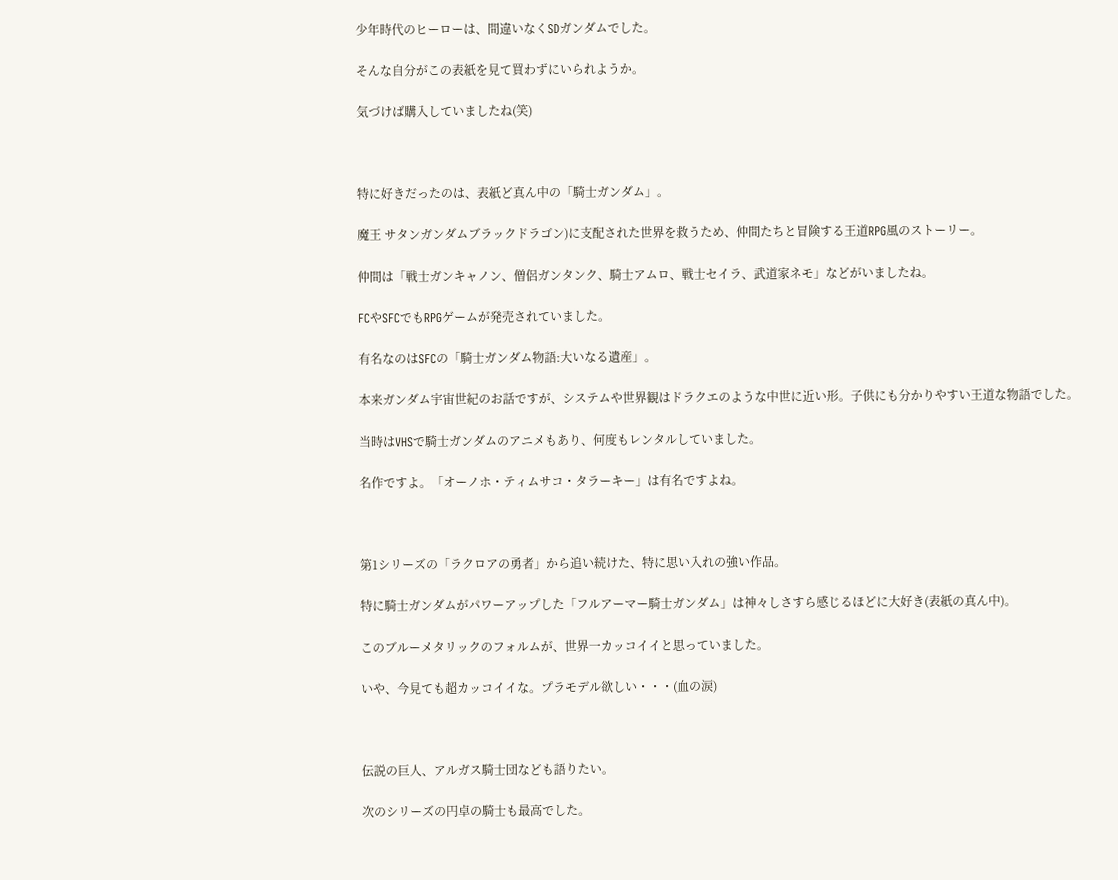少年時代のヒーローは、間違いなくSDガンダムでした。

そんな自分がこの表紙を見て買わずにいられようか。

気づけば購入していましたね(笑)



特に好きだったのは、表紙ど真ん中の「騎士ガンダム」。

魔王 サタンガンダムブラックドラゴン)に支配された世界を救うため、仲間たちと冒険する王道RPG風のストーリー。

仲間は「戦士ガンキャノン、僧侶ガンタンク、騎士アムロ、戦士セイラ、武道家ネモ」などがいましたね。

FCやSFCでもRPGゲームが発売されていました。

有名なのはSFCの「騎士ガンダム物語:大いなる遺産」。

本来ガンダム宇宙世紀のお話ですが、システムや世界観はドラクエのような中世に近い形。子供にも分かりやすい王道な物語でした。

当時はVHSで騎士ガンダムのアニメもあり、何度もレンタルしていました。

名作ですよ。「オーノホ・ティムサコ・タラーキー」は有名ですよね。



第1シリーズの「ラクロアの勇者」から追い続けた、特に思い入れの強い作品。

特に騎士ガンダムがパワーアップした「フルアーマー騎士ガンダム」は神々しさすら感じるほどに大好き(表紙の真ん中)。

このブルーメタリックのフォルムが、世界一カッコイイと思っていました。

いや、今見ても超カッコイイな。プラモデル欲しい・・・(血の涙)



伝説の巨人、アルガス騎士団なども語りたい。

次のシリーズの円卓の騎士も最高でした。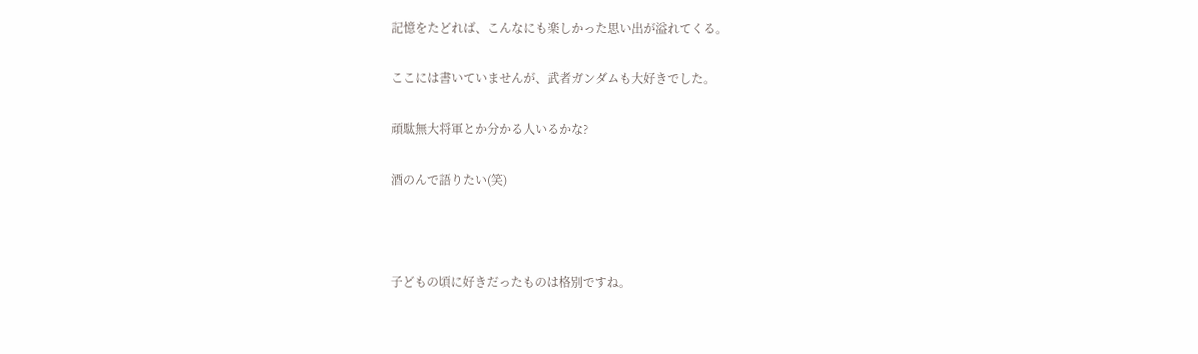記憶をたどれば、こんなにも楽しかった思い出が溢れてくる。

ここには書いていませんが、武者ガンダムも大好きでした。

頑駄無大将軍とか分かる人いるかな?

酒のんで語りたい(笑)



子どもの頃に好きだったものは格別ですね。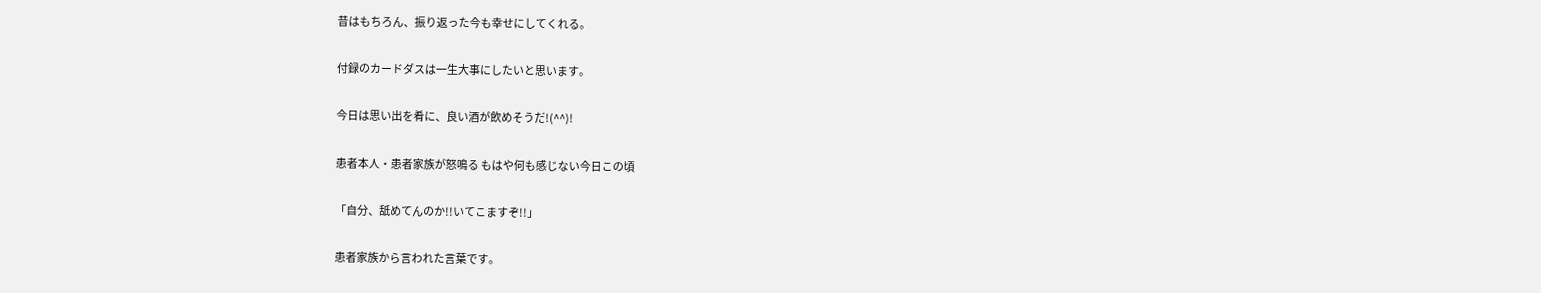昔はもちろん、振り返った今も幸せにしてくれる。

付録のカードダスは一生大事にしたいと思います。

今日は思い出を肴に、良い酒が飲めそうだ!(^^)!

患者本人・患者家族が怒鳴る もはや何も感じない今日この頃

「自分、舐めてんのか!!いてこますぞ!!」

患者家族から言われた言葉です。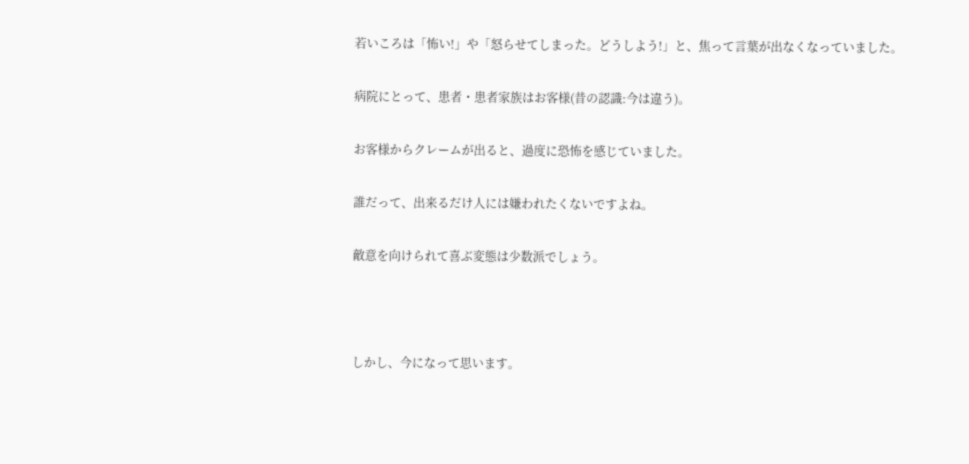若いころは「怖い!」や「怒らせてしまった。どうしよう!」と、焦って言葉が出なくなっていました。

病院にとって、患者・患者家族はお客様(昔の認識:今は違う)。

お客様からクレームが出ると、過度に恐怖を感じていました。

誰だって、出来るだけ人には嫌われたくないですよね。

敵意を向けられて喜ぶ変態は少数派でしょう。



しかし、今になって思います。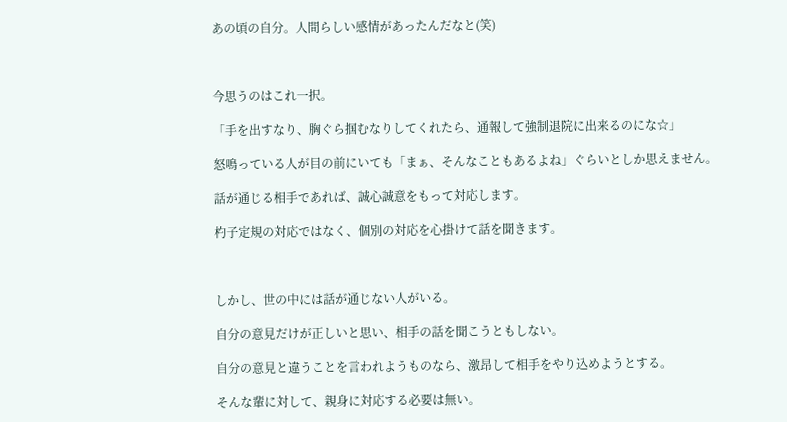あの頃の自分。人間らしい感情があったんだなと(笑)



今思うのはこれ一択。

「手を出すなり、胸ぐら掴むなりしてくれたら、通報して強制退院に出来るのにな☆」

怒鳴っている人が目の前にいても「まぁ、そんなこともあるよね」ぐらいとしか思えません。

話が通じる相手であれば、誠心誠意をもって対応します。

杓子定規の対応ではなく、個別の対応を心掛けて話を聞きます。



しかし、世の中には話が通じない人がいる。

自分の意見だけが正しいと思い、相手の話を聞こうともしない。

自分の意見と違うことを言われようものなら、激昂して相手をやり込めようとする。

そんな輩に対して、親身に対応する必要は無い。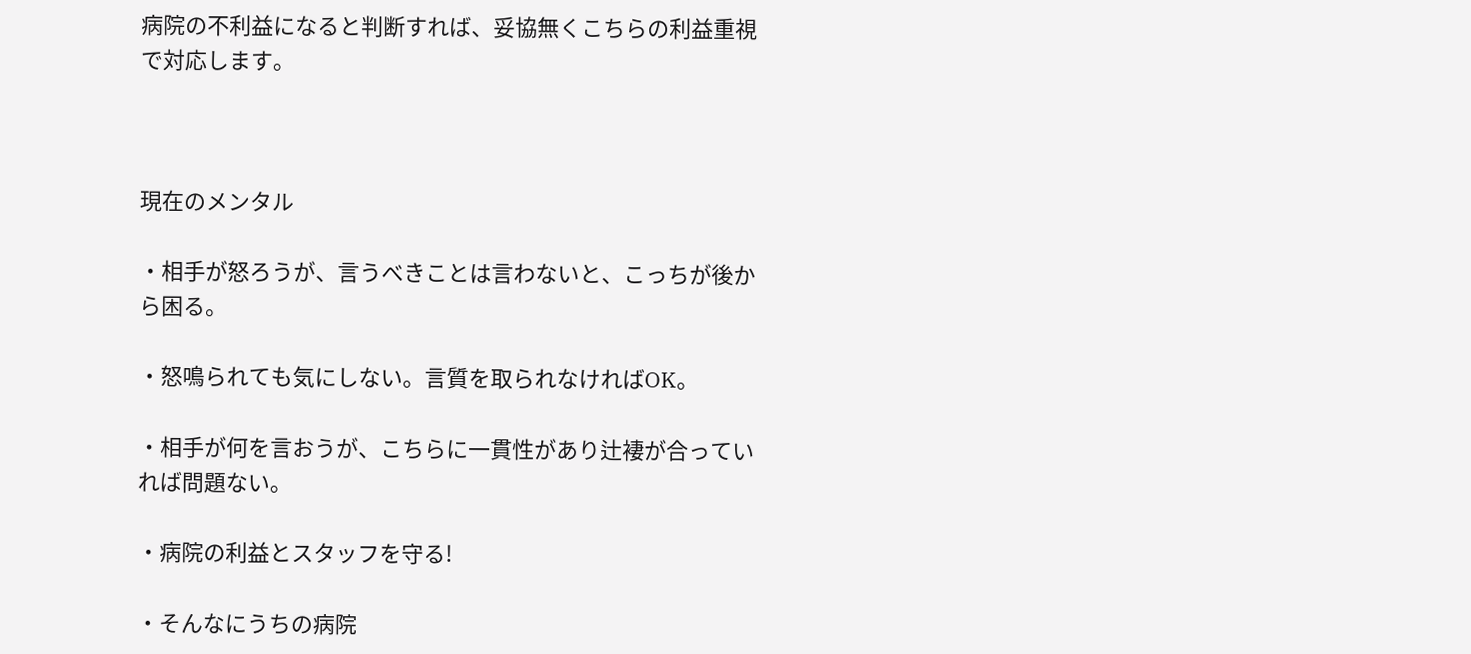病院の不利益になると判断すれば、妥協無くこちらの利益重視で対応します。



現在のメンタル

・相手が怒ろうが、言うべきことは言わないと、こっちが後から困る。

・怒鳴られても気にしない。言質を取られなければOK。

・相手が何を言おうが、こちらに一貫性があり辻褄が合っていれば問題ない。

・病院の利益とスタッフを守る!

・そんなにうちの病院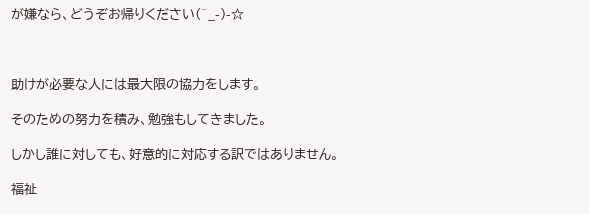が嫌なら、どうぞお帰りください(^_-)-☆



助けが必要な人には最大限の協力をします。

そのための努力を積み、勉強もしてきました。

しかし誰に対しても、好意的に対応する訳ではありません。

福祉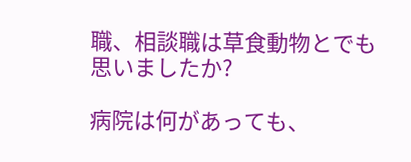職、相談職は草食動物とでも思いましたか?

病院は何があっても、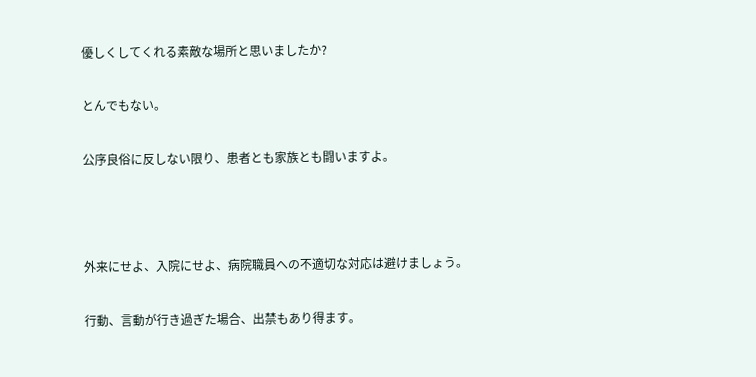優しくしてくれる素敵な場所と思いましたか?

とんでもない。

公序良俗に反しない限り、患者とも家族とも闘いますよ。



外来にせよ、入院にせよ、病院職員への不適切な対応は避けましょう。

行動、言動が行き過ぎた場合、出禁もあり得ます。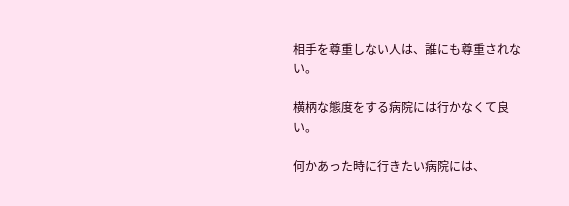相手を尊重しない人は、誰にも尊重されない。

横柄な態度をする病院には行かなくて良い。

何かあった時に行きたい病院には、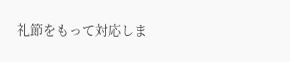礼節をもって対応しま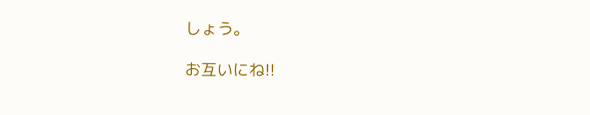しょう。

お互いにね!!